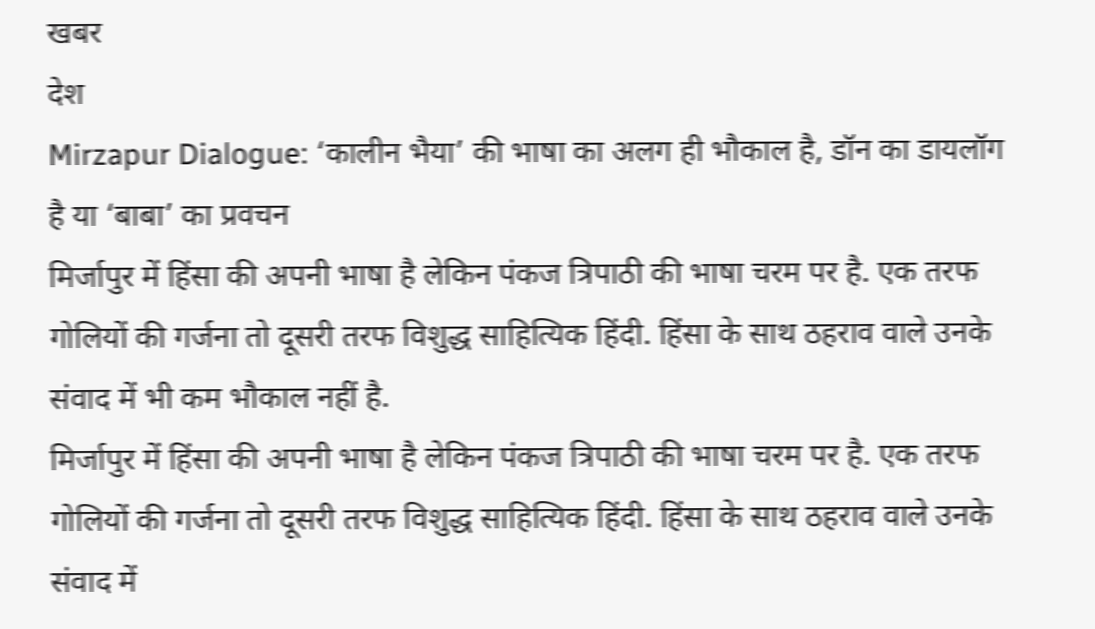खबर
देश
Mirzapur Dialogue: ‘कालीन भैया’ की भाषा का अलग ही भौकाल है, डॉन का डायलॉग है या ‘बाबा’ का प्रवचन
मिर्जापुर में हिंसा की अपनी भाषा है लेकिन पंकज त्रिपाठी की भाषा चरम पर है. एक तरफ गोलियों की गर्जना तो दूसरी तरफ विशुद्ध साहित्यिक हिंदी. हिंसा के साथ ठहराव वाले उनके संवाद में भी कम भौकाल नहीं है.
मिर्जापुर में हिंसा की अपनी भाषा है लेकिन पंकज त्रिपाठी की भाषा चरम पर है. एक तरफ गोलियों की गर्जना तो दूसरी तरफ विशुद्ध साहित्यिक हिंदी. हिंसा के साथ ठहराव वाले उनके संवाद में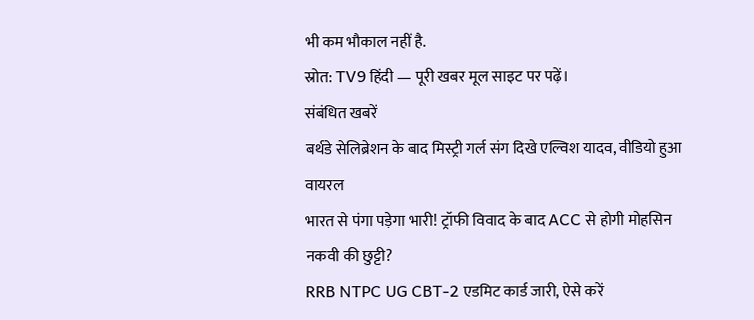भी कम भौकाल नहीं है.
स्रोत: TV9 हिंदी — पूरी खबर मूल साइट पर पढ़ें।
संबंधित खबरें
बर्थडे सेलिब्रेशन के बाद मिस्ट्री गर्ल संग दिखे एल्विश यादव, वीडियो हुआ वायरल
भारत से पंगा पड़ेगा भारी! ट्रॉफी विवाद के बाद ACC से होगी मोहसिन नकवी की छुट्टी?
RRB NTPC UG CBT-2 एडमिट कार्ड जारी, ऐसे करें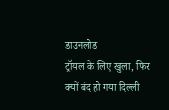डाउनलोड
ट्रॉयल के लिए खुला, फिर क्यों बंद हो गया दिल्ली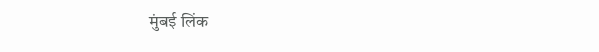मुंबई लिंक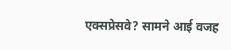एक्सप्रेसवे? सामने आई वजह